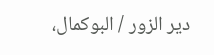دير الزور / البوكمال،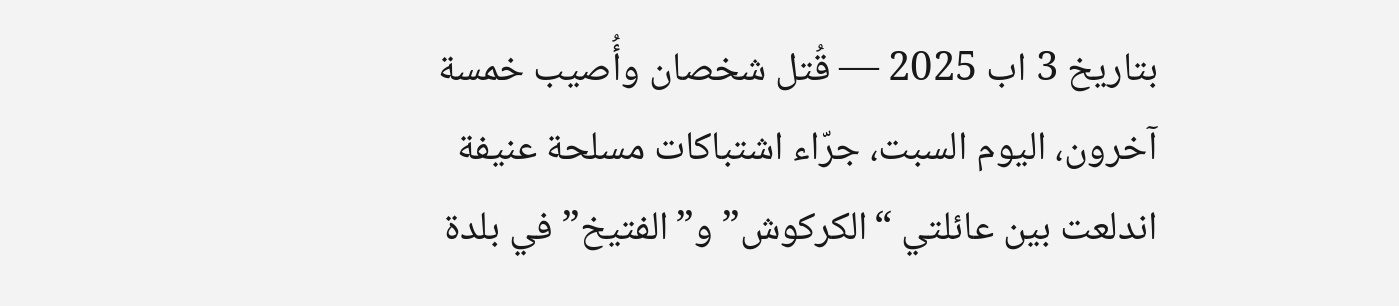بتاريخ 3 اب 2025 — قُتل شخصان وأُصيب خمسة آخرون، اليوم السبت، جرّاء اشتباكات مسلحة عنيفة اندلعت بين عائلتي “الكركوش” و”الفتيخ” في بلدة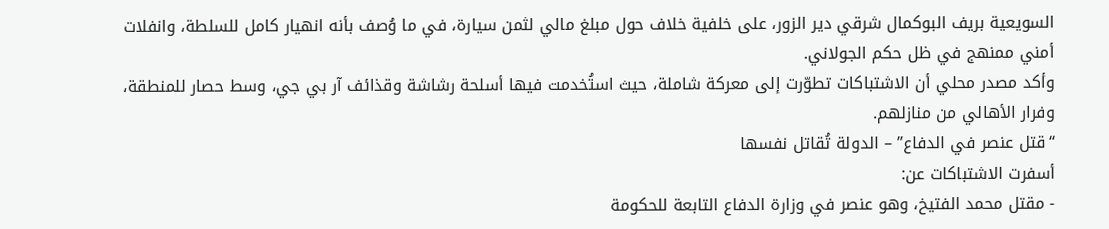السويعية بريف البوكمال شرقي دير الزور، على خلفية خلاف حول مبلغ مالي لثمن سيارة، في ما وُصف بأنه انهيار كامل للسلطة، وانفلات أمني ممنهج في ظل حكم الجولاني.
وأكد مصدر محلي أن الاشتباكات تطوّرت إلى معركة شاملة، حيث استُخدمت فيها أسلحة رشاشة وقذائف آر بي جي، وسط حصار للمنطقة، وفرار الأهالي من منازلهم.
“قتل عنصر في الدفاع” – الدولة تُقاتل نفسها
أسفرت الاشتباكات عن:
- مقتل محمد الفتيخ، وهو عنصر في وزارة الدفاع التابعة للحكومة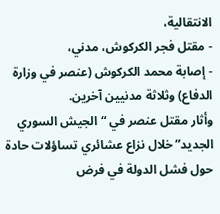الانتقالية،
- مقتل فجر الكركوش، مدني،
- إصابة محمد الكركوش (عنصر في وزارة الدفاع) وثلاثة مدنيين آخرين.
وأثار مقتل عنصر في “الجيش السوري الجديد” خلال نزاع عشائري تساؤلات حادة حول فشل الدولة في فرض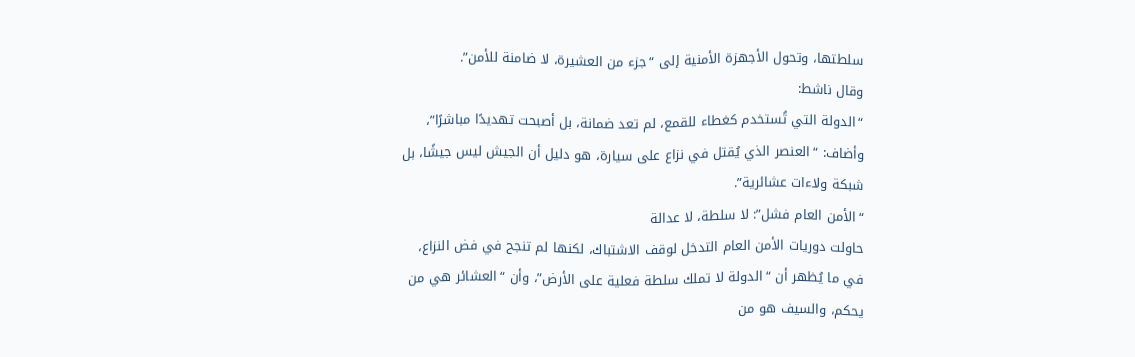سلطتها، وتحول الأجهزة الأمنية إلى “جزء من العشيرة، لا ضامنة للأمن”.
وقال ناشط:
“الدولة التي تُستخدم كغطاء للقمع، لم تعد ضمانة، بل أصبحت تهديدًا مباشرًا”، وأضاف: “العنصر الذي يُقتل في نزاع على سيارة، هو دليل أن الجيش ليس جيشًا، بل شبكة ولاءات عشائرية”.
“الأمن العام فشل”: لا سلطة، لا عدالة
حاولت دوريات الأمن العام التدخل لوقف الاشتباك، لكنها لم تنجح في فض النزاع، في ما يُظهر أن “الدولة لا تملك سلطة فعلية على الأرض”، وأن “العشائر هي من يحكم، والسيف هو من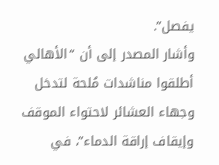يفصل”.
وأشار المصدر إلى أن “الأهالي أطلقوا مناشدات مُلحة لتدخل وجهاء العشائر لاحتواء الموقف وإيقاف إراقة الدماء”، في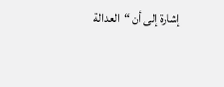إشارة إلى أن “العدالة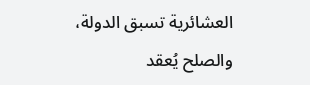العشائرية تسبق الدولة، والصلح يُعقد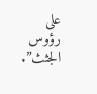على رؤوس الجثث”.